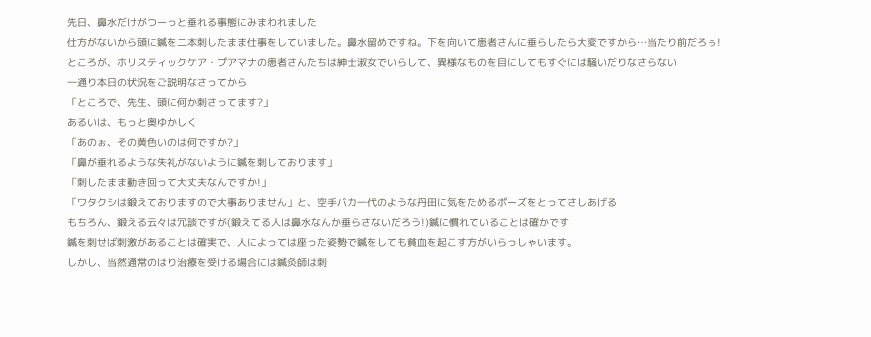先日、鼻水だけがつーっと垂れる事態にみまわれました
仕方がないから頭に鍼を二本刺したまま仕事をしていました。鼻水留めですね。下を向いて患者さんに垂らしたら大変ですから…当たり前だろぅ!
ところが、ホリスティックケア・プアマナの患者さんたちは紳士淑女でいらして、異様なものを目にしてもすぐには騒いだりなさらない
一通り本日の状況をご説明なさってから
「ところで、先生、頭に何か刺さってます?」
あるいは、もっと奥ゆかしく
「あのぉ、その黄色いのは何ですか?」
「鼻が垂れるような失礼がないように鍼を刺しております」
「刺したまま動き回って大丈夫なんですか!」
「ワタクシは鍛えておりますので大事ありません」と、空手バカ一代のような丹田に気をためるポーズをとってさしあげる
もちろん、鍛える云々は冗談ですが(鍛えてる人は鼻水なんか垂らさないだろう!)鍼に慣れていることは確かです
鍼を刺せば刺激があることは確実で、人によっては座った姿勢で鍼をしても貧血を起こす方がいらっしゃいます。
しかし、当然通常のはり治療を受ける場合には鍼灸師は刺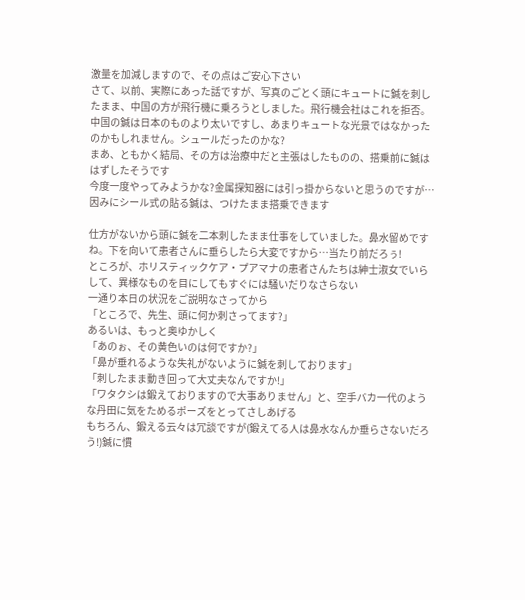激量を加減しますので、その点はご安心下さい
さて、以前、実際にあった話ですが、写真のごとく頭にキュートに鍼を刺したまま、中国の方が飛行機に乗ろうとしました。飛行機会社はこれを拒否。中国の鍼は日本のものより太いですし、あまりキュートな光景ではなかったのかもしれません。シュールだったのかな?
まあ、ともかく結局、その方は治療中だと主張はしたものの、搭乗前に鍼ははずしたそうです
今度一度やってみようかな?金属探知器には引っ掛からないと思うのですが…
因みにシール式の貼る鍼は、つけたまま搭乗できます

仕方がないから頭に鍼を二本刺したまま仕事をしていました。鼻水留めですね。下を向いて患者さんに垂らしたら大変ですから…当たり前だろぅ!
ところが、ホリスティックケア・プアマナの患者さんたちは紳士淑女でいらして、異様なものを目にしてもすぐには騒いだりなさらない
一通り本日の状況をご説明なさってから
「ところで、先生、頭に何か刺さってます?」
あるいは、もっと奥ゆかしく
「あのぉ、その黄色いのは何ですか?」
「鼻が垂れるような失礼がないように鍼を刺しております」
「刺したまま動き回って大丈夫なんですか!」
「ワタクシは鍛えておりますので大事ありません」と、空手バカ一代のような丹田に気をためるポーズをとってさしあげる
もちろん、鍛える云々は冗談ですが(鍛えてる人は鼻水なんか垂らさないだろう!)鍼に慣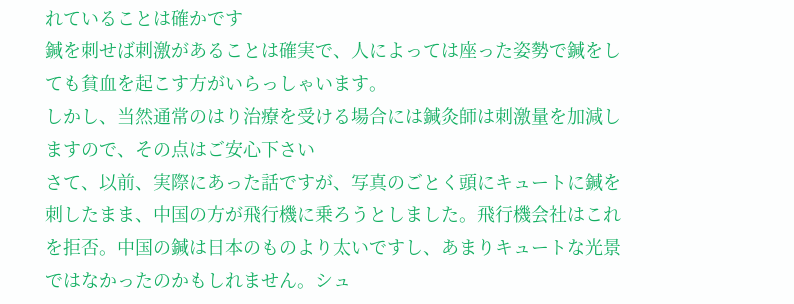れていることは確かです
鍼を刺せば刺激があることは確実で、人によっては座った姿勢で鍼をしても貧血を起こす方がいらっしゃいます。
しかし、当然通常のはり治療を受ける場合には鍼灸師は刺激量を加減しますので、その点はご安心下さい
さて、以前、実際にあった話ですが、写真のごとく頭にキュートに鍼を刺したまま、中国の方が飛行機に乗ろうとしました。飛行機会社はこれを拒否。中国の鍼は日本のものより太いですし、あまりキュートな光景ではなかったのかもしれません。シュ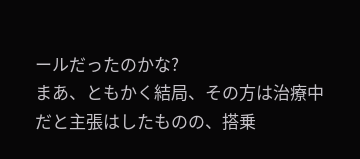ールだったのかな?
まあ、ともかく結局、その方は治療中だと主張はしたものの、搭乗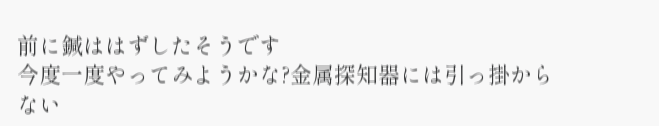前に鍼ははずしたそうです
今度一度やってみようかな?金属探知器には引っ掛からない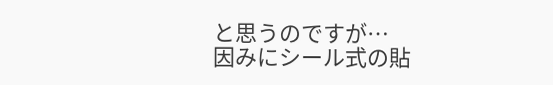と思うのですが…
因みにシール式の貼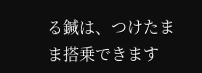る鍼は、つけたまま搭乗できます